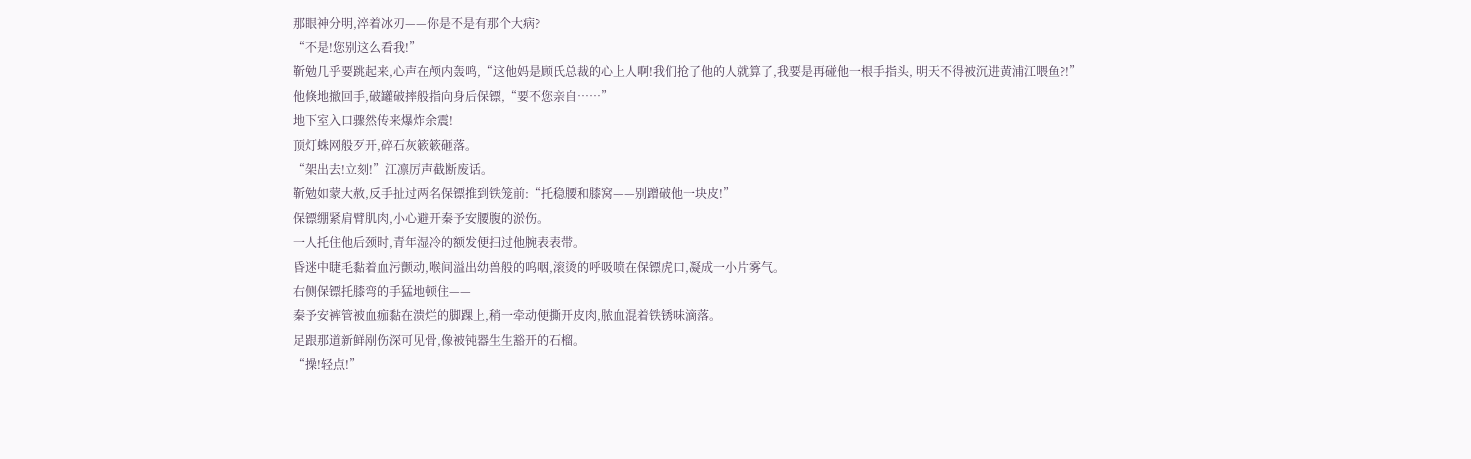那眼神分明,淬着冰刃——你是不是有那个大病?
“不是!您别这么看我!”
靳勉几乎要跳起来,心声在颅内轰鸣,“这他妈是顾氏总裁的心上人啊!我们抢了他的人就算了,我要是再碰他一根手指头, 明天不得被沉进黄浦江喂鱼?!”
他倏地撤回手,破罐破摔般指向身后保镖,“要不您亲自……”
地下室入口骤然传来爆炸余震!
顶灯蛛网般歹开,碎石灰簌簌砸落。
“架出去!立刻!”江凛厉声截断废话。
靳勉如蒙大赦,反手扯过两名保镖推到铁笼前:“托稳腰和膝窝——别蹭破他一块皮!”
保镖绷紧肩臂肌肉,小心避开秦予安腰腹的淤伤。
一人托住他后颈时,青年湿冷的额发便扫过他腕表表带。
昏迷中睫毛黏着血污颤动,喉间溢出幼兽般的呜咽,滚烫的呼吸喷在保镖虎口,凝成一小片雾气。
右侧保镖托膝弯的手猛地顿住——
秦予安裤管被血痂黏在溃烂的脚踝上,稍一牵动便撕开皮肉,脓血混着铁锈味滴落。
足跟那道新鲜剐伤深可见骨,像被钝器生生豁开的石榴。
“操!轻点!”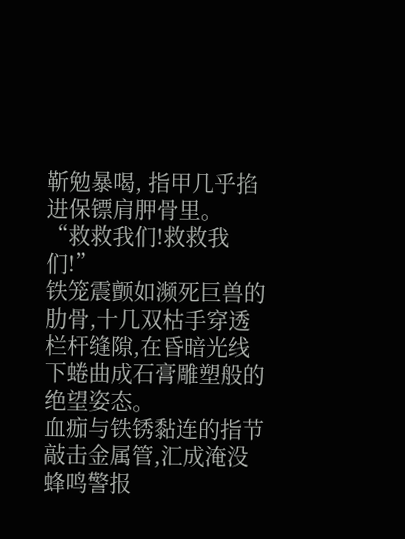靳勉暴喝, 指甲几乎掐进保镖肩胛骨里。
“救救我们!救救我们!”
铁笼震颤如濒死巨兽的肋骨,十几双枯手穿透栏杆缝隙,在昏暗光线下蜷曲成石膏雕塑般的绝望姿态。
血痂与铁锈黏连的指节敲击金属管,汇成淹没蜂鸣警报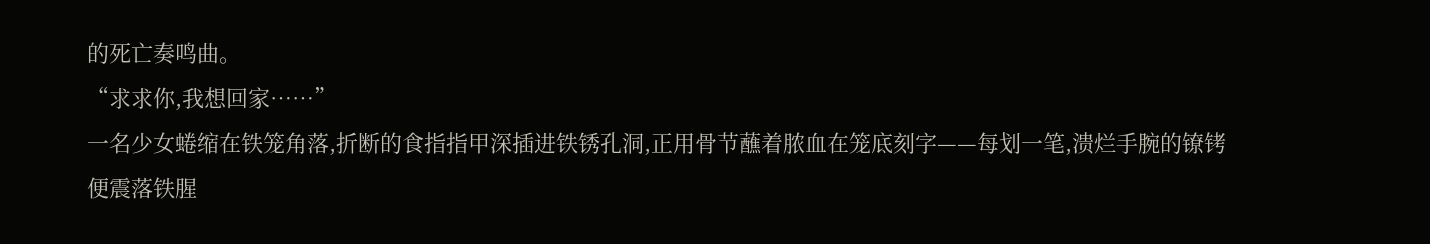的死亡奏鸣曲。
“求求你,我想回家……”
一名少女蜷缩在铁笼角落,折断的食指指甲深插进铁锈孔洞,正用骨节蘸着脓血在笼底刻字——每划一笔,溃烂手腕的镣铐便震落铁腥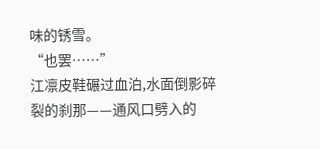味的锈雪。
“也罢……”
江凛皮鞋碾过血泊,水面倒影碎裂的刹那——通风口劈入的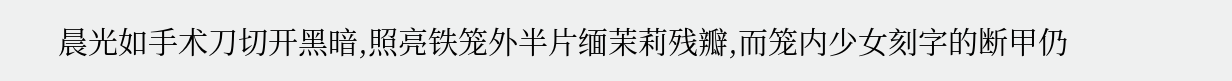晨光如手术刀切开黑暗,照亮铁笼外半片缅茉莉残瓣,而笼内少女刻字的断甲仍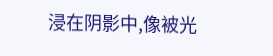浸在阴影中,像被光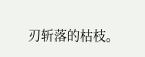刃斩落的枯枝。